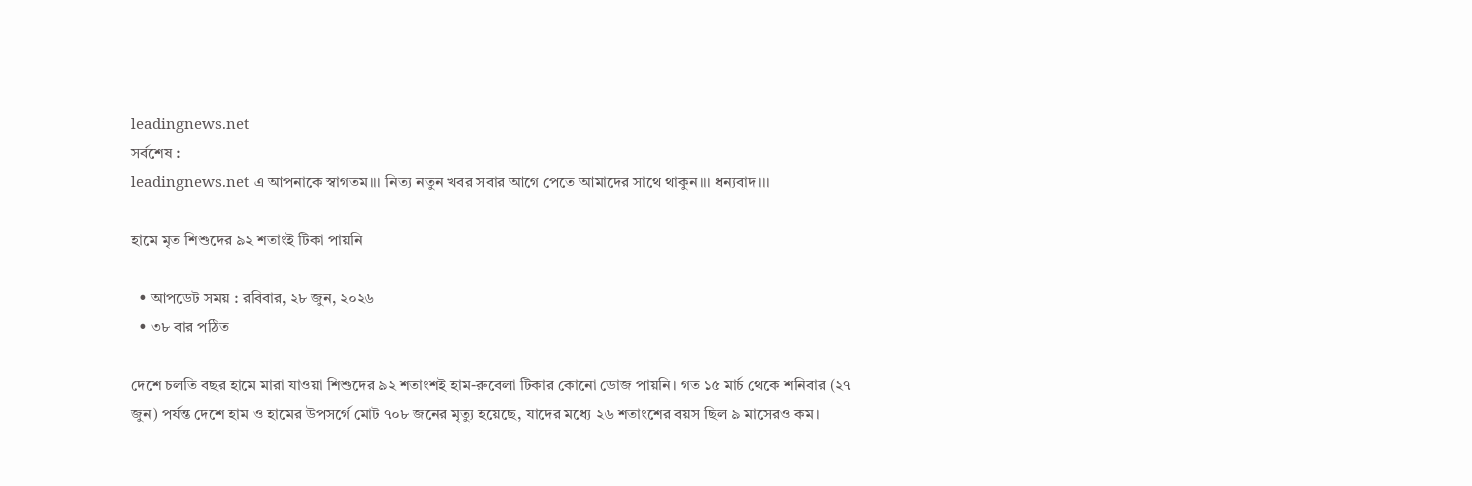leadingnews.net
সর্বশেষ :
leadingnews.net এ আপনাকে স্বাগতম।।। নিত্য নতুন খবর সবার আগে পেতে আমাদের সাথে থাকুন।।। ধন্যবাদ।।।

হামে মৃত শিশুদের ৯২ শতাংই টিকা পায়নি

  • আপডেট সময় : রবিবার, ২৮ জুন, ২০২৬
  • ৩৮ বার পঠিত

দেশে চলতি বছর হামে মারা যাওয়া শিশুদের ৯২ শতাংশই হাম-রুবেলা টিকার কোনো ডোজ পায়নি। গত ১৫ মার্চ থেকে শনিবার (২৭ জুন) পর্যন্ত দেশে হাম ও হামের উপসর্গে মোট ৭০৮ জনের মৃত্যু হয়েছে, যাদের মধ্যে ২৬ শতাংশের বয়স ছিল ৯ মাসেরও কম।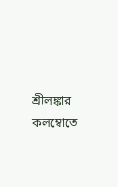শ্রীলঙ্কার কলম্বোতে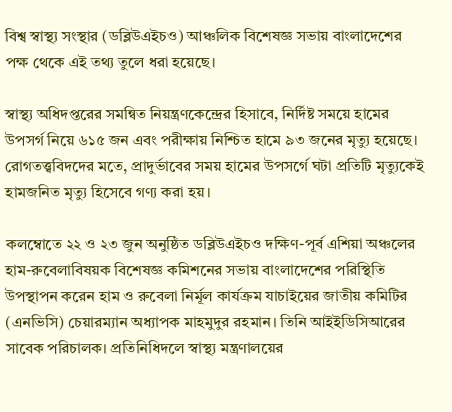বিশ্ব স্বাস্থ্য সংস্থার (ডব্লিউএইচও) আঞ্চলিক বিশেষজ্ঞ সভায় বাংলাদেশের পক্ষ থেকে এই তথ্য তুলে ধরা হয়েছে।

স্বাস্থ্য অধিদপ্তরের সমন্বিত নিয়ন্ত্রণকেন্দ্রের হিসাবে, নির্দিষ্ট সময়ে হামের উপসর্গ নিয়ে ৬১৫ জন এবং পরীক্ষায় নিশ্চিত হামে ৯৩ জনের মৃত্যু হয়েছে। রোগতত্ত্ববিদদের মতে, প্রাদুর্ভাবের সময় হামের উপসর্গে ঘটা প্রতিটি মৃত্যুকেই হামজনিত মৃত্যু হিসেবে গণ্য করা হয়।

কলম্বোতে ২২ ও ২৩ জুন অনুষ্ঠিত ডব্লিউএইচও দক্ষিণ-পূর্ব এশিয়া অঞ্চলের হাম-রুবেলাবিষয়ক বিশেষজ্ঞ কমিশনের সভায় বাংলাদেশের পরিস্থিতি উপস্থাপন করেন হাম ও রুবেলা নির্মূল কার্যক্রম যাচাইয়ের জাতীয় কমিটির (এনভিসি) চেয়ারম্যান অধ্যাপক মাহমুদুর রহমান। তিনি আইইডিসিআরের সাবেক পরিচালক। প্রতিনিধিদলে স্বাস্থ্য মন্ত্রণালয়ের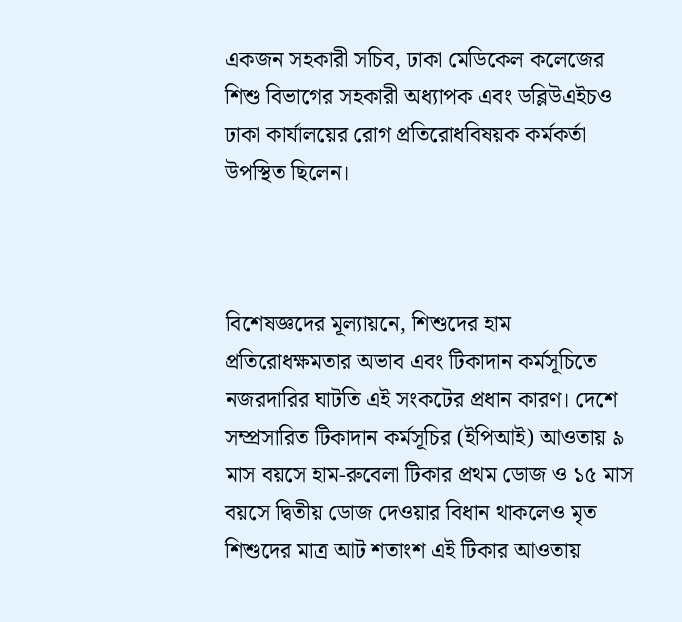একজন সহকারী সচিব, ঢাকা মেডিকেল কলেজের শিশু বিভাগের সহকারী অধ্যাপক এবং ডব্লিউএইচও ঢাকা কার্যালয়ের রোগ প্রতিরোধবিষয়ক কর্মকর্তা উপস্থিত ছিলেন।



বিশেষজ্ঞদের মূল্যায়নে, শিশুদের হাম প্রতিরোধক্ষমতার অভাব এবং টিকাদান কর্মসূচিতে নজরদারির ঘাটতি এই সংকটের প্রধান কারণ। দেশে সম্প্রসারিত টিকাদান কর্মসূচির (ইপিআই) আওতায় ৯ মাস বয়সে হাম-রুবেলা টিকার প্রথম ডোজ ও ১৫ মাস বয়সে দ্বিতীয় ডোজ দেওয়ার বিধান থাকলেও মৃত শিশুদের মাত্র আট শতাংশ এই টিকার আওতায়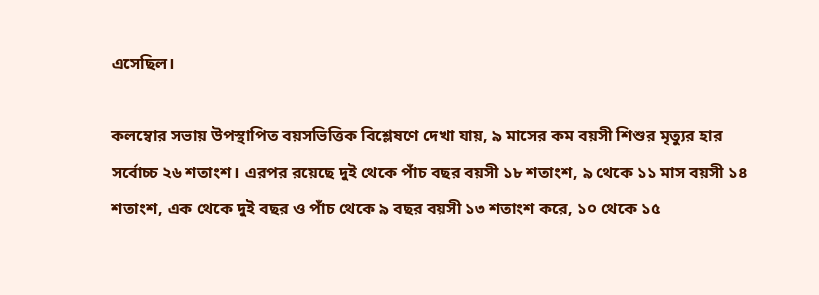এসেছিল।

কলম্বোর সভায় উপস্থাপিত বয়সভিত্তিক বিশ্লেষণে দেখা যায়, ৯ মাসের কম বয়সী শিশুর মৃত্যুর হার সর্বোচ্চ ২৬ শতাংশ। এরপর রয়েছে দুই থেকে পাঁচ বছর বয়সী ১৮ শতাংশ, ৯ থেকে ১১ মাস বয়সী ১৪ শতাংশ, এক থেকে দুই বছর ও পাঁচ থেকে ৯ বছর বয়সী ১৩ শতাংশ করে, ১০ থেকে ১৫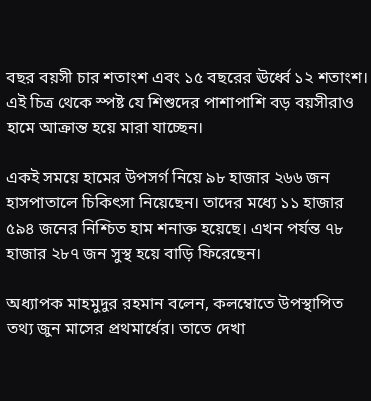বছর বয়সী চার শতাংশ এবং ১৫ বছরের ঊর্ধ্বে ১২ শতাংশ। এই চিত্র থেকে স্পষ্ট যে শিশুদের পাশাপাশি বড় বয়সীরাও হামে আক্রান্ত হয়ে মারা যাচ্ছেন।

একই সময়ে হামের উপসর্গ নিয়ে ৯৮ হাজার ২৬৬ জন হাসপাতালে চিকিৎসা নিয়েছেন। তাদের মধ্যে ১১ হাজার ৫৯৪ জনের নিশ্চিত হাম শনাক্ত হয়েছে। এখন পর্যন্ত ৭৮ হাজার ২৮৭ জন সুস্থ হয়ে বাড়ি ফিরেছেন।

অধ্যাপক মাহমুদুর রহমান বলেন, কলম্বোতে উপস্থাপিত তথ্য জুন মাসের প্রথমার্ধের। তাতে দেখা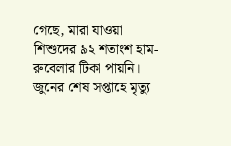গেছে, মারা যাওয়া শিশুদের ৯২ শতাংশ হাম-রুবেলার টিকা পায়নি। জুনের শেষ সপ্তাহে মৃত্যু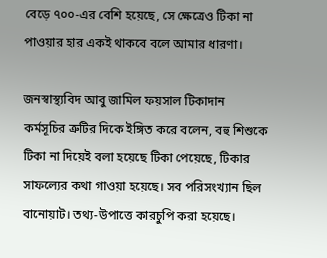বেড়ে ৭০০-এর বেশি হয়েছে, সে ক্ষেত্রেও টিকা না পাওয়ার হার একই থাকবে বলে আমার ধারণা।

জনস্বাস্থ্যবিদ আবু জামিল ফয়সাল টিকাদান কর্মসূচির ত্রুটির দিকে ইঙ্গিত করে বলেন, বহু শিশুকে টিকা না দিয়েই বলা হয়েছে টিকা পেয়েছে, টিকার সাফল্যের কথা গাওয়া হয়েছে। সব পরিসংখ্যান ছিল বানোয়াট। তথ্য-উপাত্তে কারচুপি করা হয়েছে।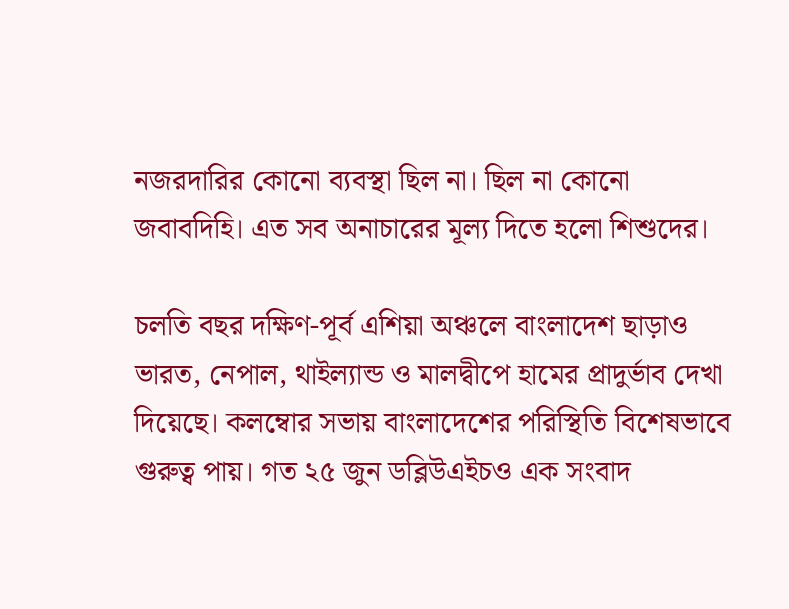নজরদারির কোনো ব্যবস্থা ছিল না। ছিল না কোনো জবাবদিহি। এত সব অনাচারের মূল্য দিতে হলো শিশুদের।

চলতি বছর দক্ষিণ-পূর্ব এশিয়া অঞ্চলে বাংলাদেশ ছাড়াও ভারত, নেপাল, থাইল্যান্ড ও মালদ্বীপে হামের প্রাদুর্ভাব দেখা দিয়েছে। কলম্বোর সভায় বাংলাদেশের পরিস্থিতি বিশেষভাবে গুরুত্ব পায়। গত ২৫ জুন ডব্লিউএইচও এক সংবাদ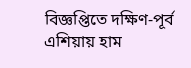বিজ্ঞপ্তিতে দক্ষিণ-পূর্ব এশিয়ায় হাম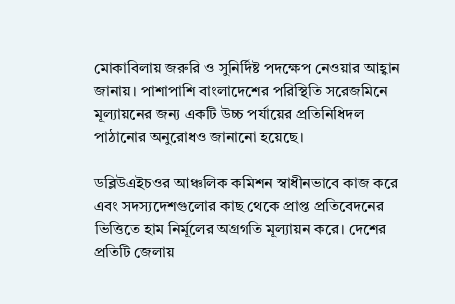মোকাবিলায় জরুরি ও সুনির্দিষ্ট পদক্ষেপ নেওয়ার আহ্বান জানায়। পাশাপাশি বাংলাদেশের পরিস্থিতি সরেজমিনে মূল্যায়নের জন্য একটি উচ্চ পর্যায়ের প্রতিনিধিদল পাঠানোর অনুরোধও জানানো হয়েছে।

ডব্লিউএইচওর আঞ্চলিক কমিশন স্বাধীনভাবে কাজ করে এবং সদস্যদেশগুলোর কাছ থেকে প্রাপ্ত প্রতিবেদনের ভিত্তিতে হাম নির্মূলের অগ্রগতি মূল্যায়ন করে। দেশের প্রতিটি জেলায়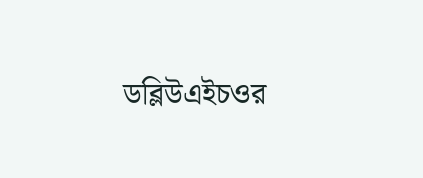ডব্লিউএইচওর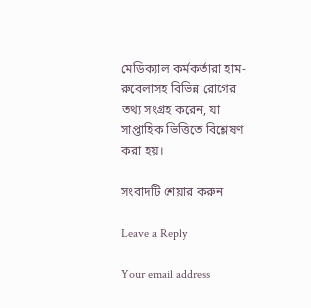মেডিক্যাল কর্মকর্তারা হাম-রুবেলাসহ বিভিন্ন রোগের তথ্য সংগ্রহ করেন, যা সাপ্তাহিক ভিত্তিতে বিশ্লেষণ করা হয়।

সংবাদটি শেয়ার করুন

Leave a Reply

Your email address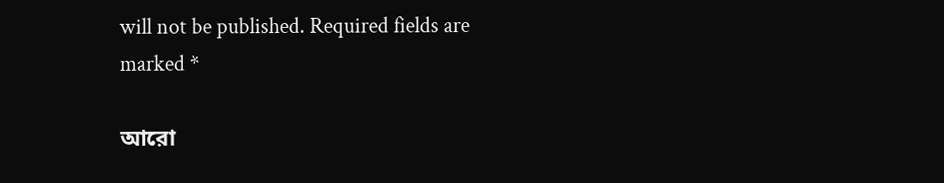will not be published. Required fields are marked *

আরো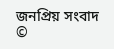জনপ্রিয় সংবাদ
©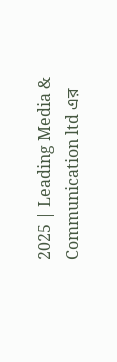2025 | Leading Media & Communication ltd এর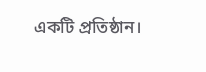এক‌টি প্রতিষ্ঠান।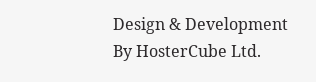Design & Development By HosterCube Ltd.